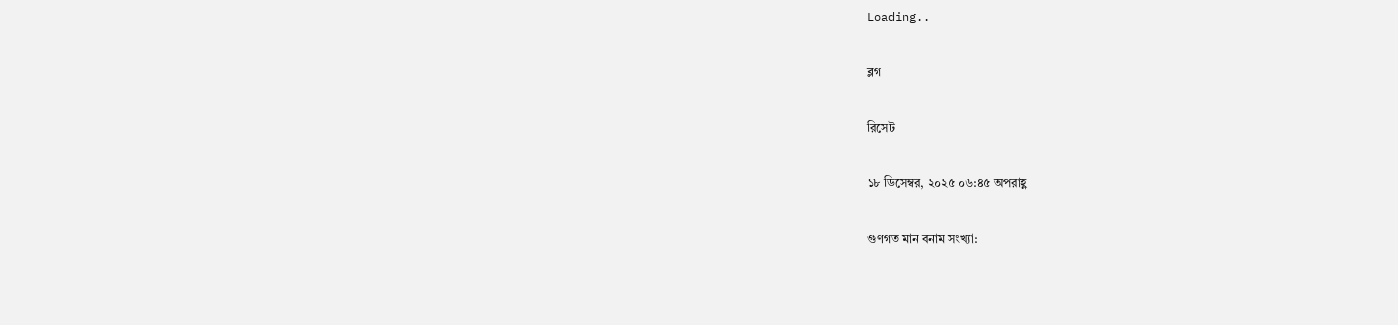Loading..

ব্লগ

রিসেট

১৮ ডিসেম্বর, ২০২৫ ০৬:৪৫ অপরাহ্ণ

গুণগত মান বনাম সংখ্যা: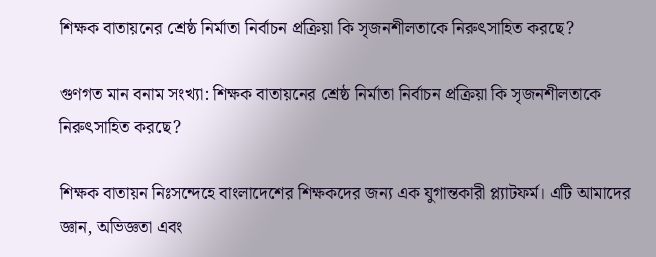শিক্ষক বাতায়নের শ্রেষ্ঠ নির্মাতা নির্বাচন প্রক্রিয়া কি সৃজনশীলতাকে নিরুৎসাহিত করছে?

গুণগত মান বনাম সংখ্যা: শিক্ষক বাতায়নের শ্রেষ্ঠ নির্মাতা নির্বাচন প্রক্রিয়া কি সৃজনশীলতাকে নিরুৎসাহিত করছে?

শিক্ষক বাতায়ন নিঃসন্দেহে বাংলাদেশের শিক্ষকদের জন্য এক যুগান্তকারী প্ল্যাটফর্ম। এটি আমাদের জ্ঞান, অভিজ্ঞতা এবং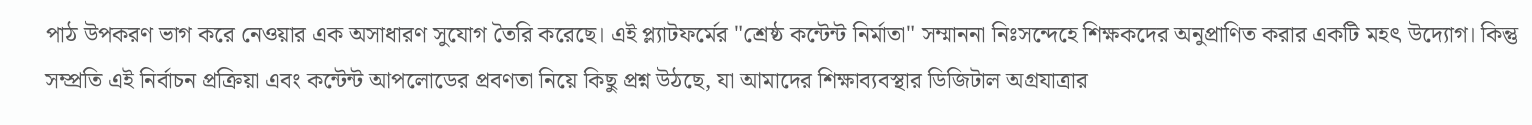পাঠ উপকরণ ভাগ করে নেওয়ার এক অসাধারণ সুযোগ তৈরি করেছে। এই প্ল্যাটফর্মের "শ্রেষ্ঠ কন্টেন্ট নির্মাতা" সম্মাননা নিঃসন্দেহে শিক্ষকদের অনুপ্রাণিত করার একটি মহৎ উদ্যোগ। কিন্তু সম্প্রতি এই নির্বাচন প্রক্রিয়া এবং কন্টেন্ট আপলোডের প্রবণতা নিয়ে কিছু প্রশ্ন উঠছে, যা আমাদের শিক্ষাব্যবস্থার ডিজিটাল অগ্রযাত্রার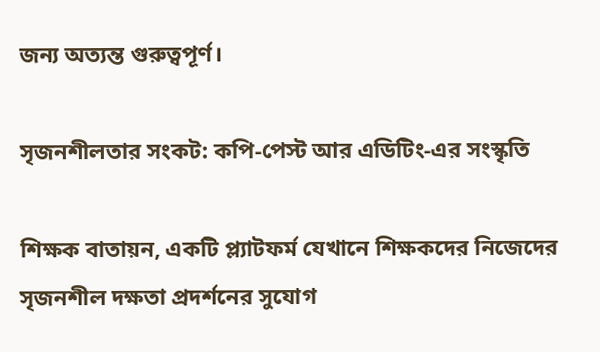জন্য অত্যন্ত গুরুত্বপূর্ণ।

সৃজনশীলতার সংকট: কপি-পেস্ট আর এডিটিং-এর সংস্কৃতি

শিক্ষক বাতায়ন, একটি প্ল্যাটফর্ম যেখানে শিক্ষকদের নিজেদের সৃজনশীল দক্ষতা প্রদর্শনের সুযোগ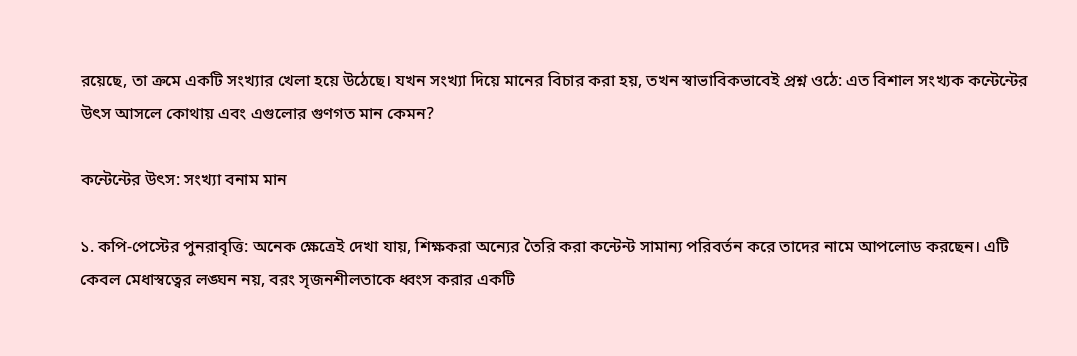রয়েছে, তা ক্রমে একটি সংখ্যার খেলা হয়ে উঠেছে। যখন সংখ্যা দিয়ে মানের বিচার করা হয়, তখন স্বাভাবিকভাবেই প্রশ্ন ওঠে: এত বিশাল সংখ্যক কন্টেন্টের উৎস আসলে কোথায় এবং এগুলোর গুণগত মান কেমন?

কন্টেন্টের উৎস: সংখ্যা বনাম মান

১. কপি-পেস্টের পুনরাবৃত্তি: অনেক ক্ষেত্রেই দেখা যায়, শিক্ষকরা অন্যের তৈরি করা কন্টেন্ট সামান্য পরিবর্তন করে তাদের নামে আপলোড করছেন। এটি কেবল মেধাস্বত্বের লঙ্ঘন নয়, বরং সৃজনশীলতাকে ধ্বংস করার একটি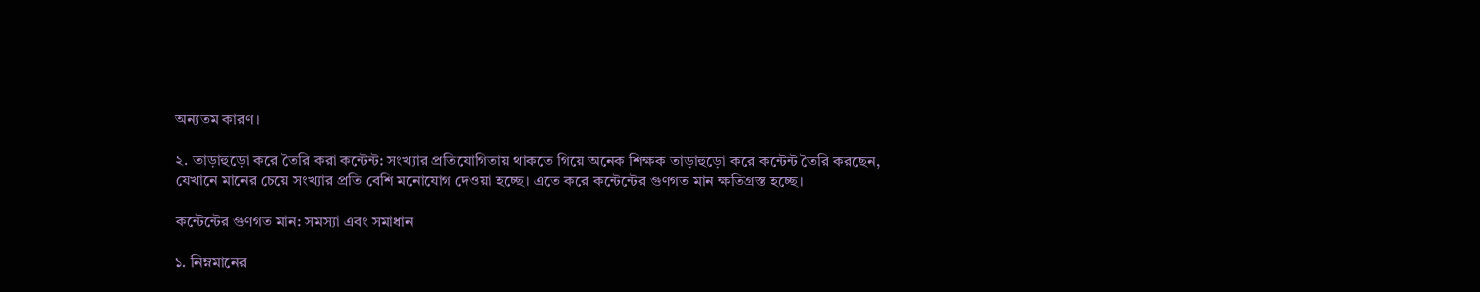অন্যতম কারণ।

২. তাড়াহুড়ো করে তৈরি করা কন্টেন্ট: সংখ্যার প্রতিযোগিতায় থাকতে গিয়ে অনেক শিক্ষক তাড়াহুড়ো করে কন্টেন্ট তৈরি করছেন, যেখানে মানের চেয়ে সংখ্যার প্রতি বেশি মনোযোগ দেওয়া হচ্ছে। এতে করে কন্টেন্টের গুণগত মান ক্ষতিগ্রস্ত হচ্ছে।

কন্টেন্টের গুণগত মান: সমস্যা এবং সমাধান

১. নিম্নমানের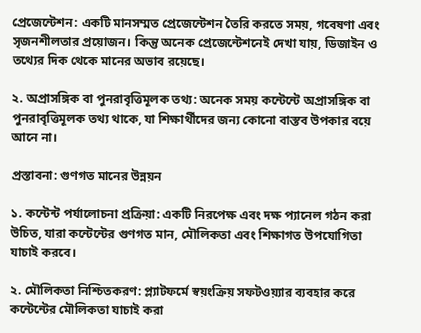প্রেজেন্টেশন: একটি মানসম্মত প্রেজেন্টেশন তৈরি করতে সময়, গবেষণা এবং সৃজনশীলতার প্রয়োজন। কিন্তু অনেক প্রেজেন্টেশনেই দেখা যায়, ডিজাইন ও তথ্যের দিক থেকে মানের অভাব রয়েছে।

২. অপ্রাসঙ্গিক বা পুনরাবৃত্তিমূলক তথ্য: অনেক সময় কন্টেন্টে অপ্রাসঙ্গিক বা পুনরাবৃত্তিমূলক তথ্য থাকে, যা শিক্ষার্থীদের জন্য কোনো বাস্তব উপকার বয়ে আনে না।

প্রস্তাবনা: গুণগত মানের উন্নয়ন

১. কন্টেন্ট পর্যালোচনা প্রক্রিয়া: একটি নিরপেক্ষ এবং দক্ষ প্যানেল গঠন করা উচিত, যারা কন্টেন্টের গুণগত মান, মৌলিকতা এবং শিক্ষাগত উপযোগিতা যাচাই করবে।

২. মৌলিকতা নিশ্চিতকরণ: প্ল্যাটফর্মে স্বয়ংক্রিয় সফটওয়্যার ব্যবহার করে কন্টেন্টের মৌলিকতা যাচাই করা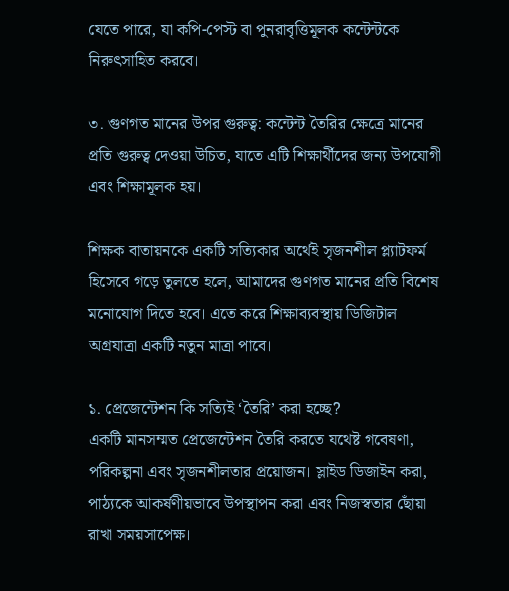যেতে পারে, যা কপি-পেস্ট বা পুনরাবৃত্তিমূলক কন্টেন্টকে নিরুৎসাহিত করবে।

৩. গুণগত মানের উপর গুরুত্ব: কন্টেন্ট তৈরির ক্ষেত্রে মানের প্রতি গুরুত্ব দেওয়া উচিত, যাতে এটি শিক্ষার্থীদের জন্য উপযোগী এবং শিক্ষামূলক হয়।

শিক্ষক বাতায়নকে একটি সত্যিকার অর্থেই সৃজনশীল প্ল্যাটফর্ম হিসেবে গড়ে তুলতে হলে, আমাদের গুণগত মানের প্রতি বিশেষ মনোযোগ দিতে হবে। এতে করে শিক্ষাব্যবস্থায় ডিজিটাল অগ্রযাত্রা একটি নতুন মাত্রা পাবে।

১. প্রেজেন্টেশন কি সত্যিই ‘তৈরি’ করা হচ্ছে?
একটি মানসম্মত প্রেজেন্টেশন তৈরি করতে যথেষ্ট গবেষণা, পরিকল্পনা এবং সৃজনশীলতার প্রয়োজন। স্লাইড ডিজাইন করা, পাঠ্যকে আকর্ষণীয়ভাবে উপস্থাপন করা এবং নিজস্বতার ছোঁয়া রাখা সময়সাপেক্ষ।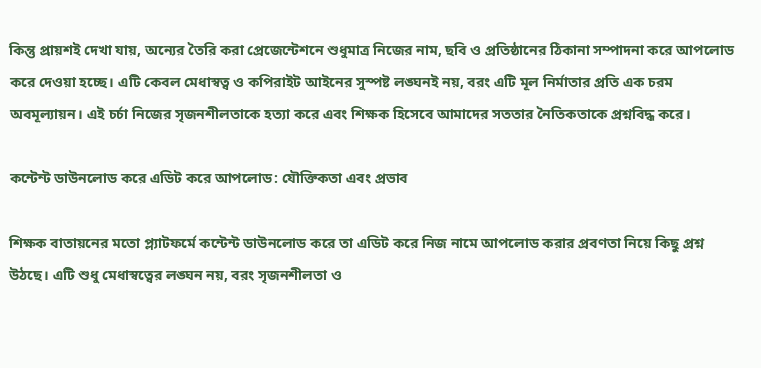কিন্তু প্রায়শই দেখা যায়, অন্যের তৈরি করা প্রেজেন্টেশনে শুধুমাত্র নিজের নাম, ছবি ও প্রতিষ্ঠানের ঠিকানা সম্পাদনা করে আপলোড করে দেওয়া হচ্ছে। এটি কেবল মেধাস্বত্ব ও কপিরাইট আইনের সুস্পষ্ট লঙ্ঘনই নয়, বরং এটি মূল নির্মাতার প্রতি এক চরম অবমূল্যায়ন। এই চর্চা নিজের সৃজনশীলতাকে হত্যা করে এবং শিক্ষক হিসেবে আমাদের সততার নৈতিকতাকে প্রশ্নবিদ্ধ করে।

কন্টেন্ট ডাউনলোড করে এডিট করে আপলোড: যৌক্তিকতা এবং প্রভাব

শিক্ষক বাতায়নের মতো প্ল্যাটফর্মে কন্টেন্ট ডাউনলোড করে তা এডিট করে নিজ নামে আপলোড করার প্রবণতা নিয়ে কিছু প্রশ্ন উঠছে। এটি শুধু মেধাস্বত্বের লঙ্ঘন নয়, বরং সৃজনশীলতা ও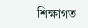শিক্ষাগত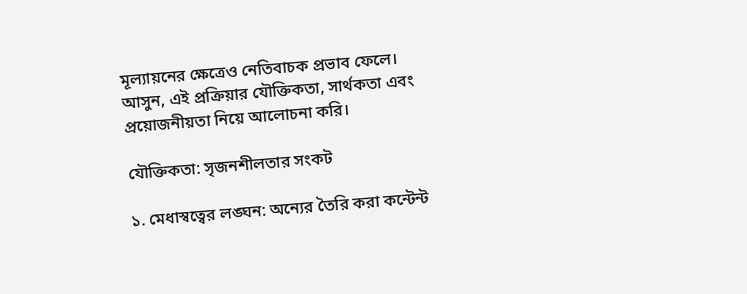মূল্যায়নের ক্ষেত্রেও নেতিবাচক প্রভাব ফেলে। আসুন, এই প্রক্রিয়ার যৌক্তিকতা, সার্থকতা এবং প্রয়োজনীয়তা নিয়ে আলোচনা করি।

যৌক্তিকতা: সৃজনশীলতার সংকট

১. মেধাস্বত্বের লঙ্ঘন: অন্যের তৈরি করা কন্টেন্ট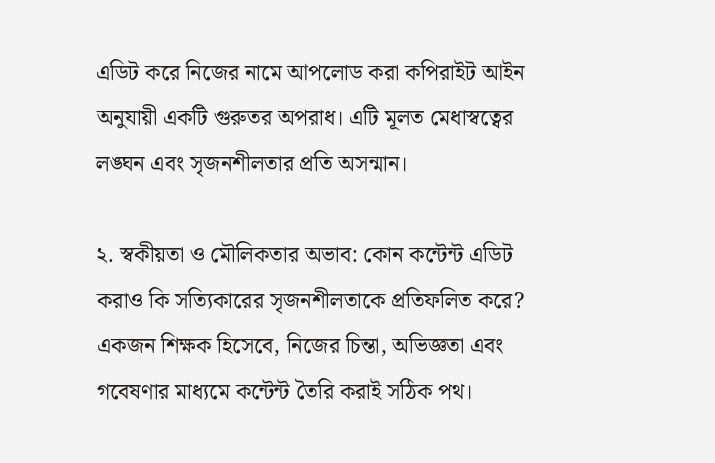এডিট করে নিজের নামে আপলোড করা কপিরাইট আইন অনুযায়ী একটি গুরুতর অপরাধ। এটি মূলত মেধাস্বত্বের লঙ্ঘন এবং সৃজনশীলতার প্রতি অসন্মান।

২. স্বকীয়তা ও মৌলিকতার অভাব: কোন কন্টেন্ট এডিট করাও কি সত্যিকারের সৃজনশীলতাকে প্রতিফলিত করে? একজন শিক্ষক হিসেবে, নিজের চিন্তা, অভিজ্ঞতা এবং গবেষণার মাধ্যমে কন্টেন্ট তৈরি করাই সঠিক পথ।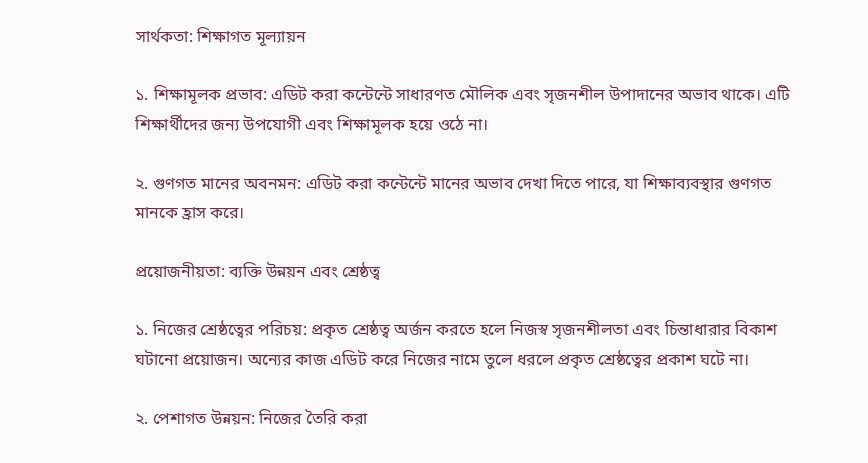সার্থকতা: শিক্ষাগত মূল্যায়ন

১. শিক্ষামূলক প্রভাব: এডিট করা কন্টেন্টে সাধারণত মৌলিক এবং সৃজনশীল উপাদানের অভাব থাকে। এটি শিক্ষার্থীদের জন্য উপযোগী এবং শিক্ষামূলক হয়ে ওঠে না।

২. গুণগত মানের অবনমন: এডিট করা কন্টেন্টে মানের অভাব দেখা দিতে পারে, যা শিক্ষাব্যবস্থার গুণগত মানকে হ্রাস করে।

প্রয়োজনীয়তা: ব্যক্তি উন্নয়ন এবং শ্রেষ্ঠত্ব

১. নিজের শ্রেষ্ঠত্বের পরিচয়: প্রকৃত শ্রেষ্ঠত্ব অর্জন করতে হলে নিজস্ব সৃজনশীলতা এবং চিন্তাধারার বিকাশ ঘটানো প্রয়োজন। অন্যের কাজ এডিট করে নিজের নামে তুলে ধরলে প্রকৃত শ্রেষ্ঠত্বের প্রকাশ ঘটে না।

২. পেশাগত উন্নয়ন: নিজের তৈরি করা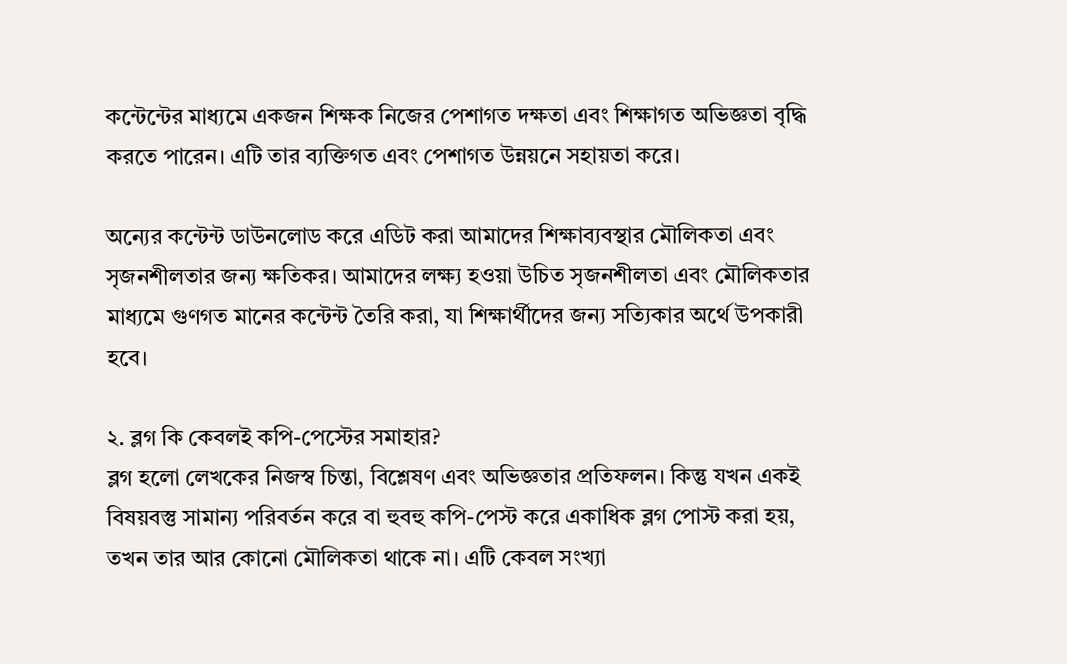কন্টেন্টের মাধ্যমে একজন শিক্ষক নিজের পেশাগত দক্ষতা এবং শিক্ষাগত অভিজ্ঞতা বৃদ্ধি করতে পারেন। এটি তার ব্যক্তিগত এবং পেশাগত উন্নয়নে সহায়তা করে।

অন্যের কন্টেন্ট ডাউনলোড করে এডিট করা আমাদের শিক্ষাব্যবস্থার মৌলিকতা এবং সৃজনশীলতার জন্য ক্ষতিকর। আমাদের লক্ষ্য হওয়া উচিত সৃজনশীলতা এবং মৌলিকতার মাধ্যমে গুণগত মানের কন্টেন্ট তৈরি করা, যা শিক্ষার্থীদের জন্য সত্যিকার অর্থে উপকারী হবে।

২. ব্লগ কি কেবলই কপি-পেস্টের সমাহার?
ব্লগ হলো লেখকের নিজস্ব চিন্তা, বিশ্লেষণ এবং অভিজ্ঞতার প্রতিফলন। কিন্তু যখন একই বিষয়বস্তু সামান্য পরিবর্তন করে বা হুবহু কপি-পেস্ট করে একাধিক ব্লগ পোস্ট করা হয়, তখন তার আর কোনো মৌলিকতা থাকে না। এটি কেবল সংখ্যা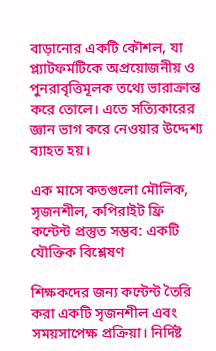বাড়ানোর একটি কৌশল, যা প্ল্যাটফর্মটিকে অপ্রয়োজনীয় ও পুনরাবৃত্তিমূলক তথ্যে ভারাক্রান্ত করে তোলে। এতে সত্যিকারের জ্ঞান ভাগ করে নেওয়ার উদ্দেশ্য ব্যাহত হয়।

এক মাসে কতগুলো মৌলিক, সৃজনশীল, কপিরাইট ফ্রি কন্টেন্ট প্রস্তুত সম্ভব: একটি যৌক্তিক বিশ্লেষণ

শিক্ষকদের জন্য কন্টেন্ট তৈরি করা একটি সৃজনশীল এবং সময়সাপেক্ষ প্রক্রিয়া। নির্দিষ্ট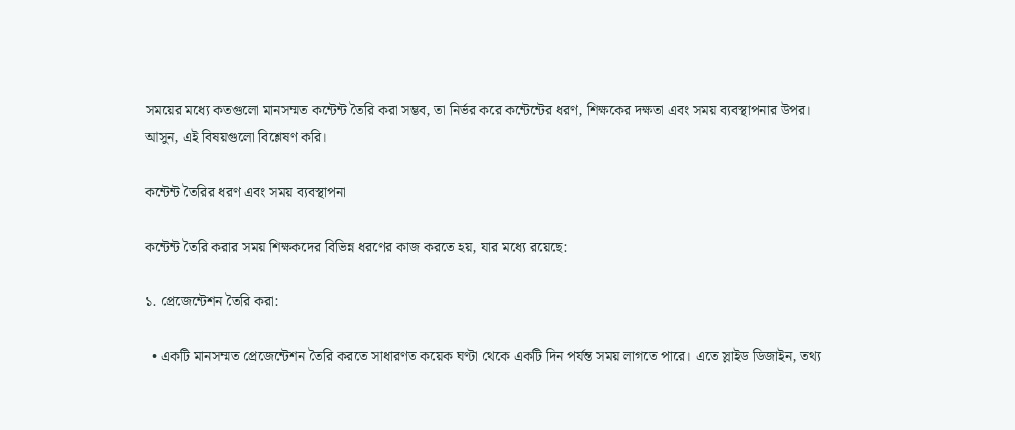সময়ের মধ্যে কতগুলো মানসম্মত কন্টেন্ট তৈরি করা সম্ভব, তা নির্ভর করে কন্টেন্টের ধরণ, শিক্ষকের দক্ষতা এবং সময় ব্যবস্থাপনার উপর। আসুন, এই বিষয়গুলো বিশ্লেষণ করি।

কন্টেন্ট তৈরির ধরণ এবং সময় ব্যবস্থাপনা

কন্টেন্ট তৈরি করার সময় শিক্ষকদের বিভিন্ন ধরণের কাজ করতে হয়, যার মধ্যে রয়েছে:

১. প্রেজেন্টেশন তৈরি করা:

  • একটি মানসম্মত প্রেজেন্টেশন তৈরি করতে সাধারণত কয়েক ঘণ্টা থেকে একটি দিন পর্যন্ত সময় লাগতে পারে। এতে স্লাইড ডিজাইন, তথ্য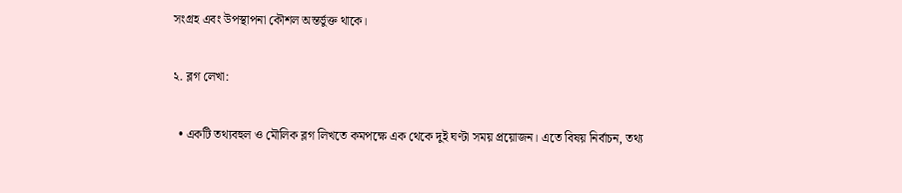সংগ্রহ এবং উপস্থাপনা কৌশল অন্তর্ভুক্ত থাকে।

২. ব্লগ লেখা:

  • একটি তথ্যবহুল ও মৌলিক ব্লগ লিখতে কমপক্ষে এক থেকে দুই ঘণ্টা সময় প্রয়োজন। এতে বিষয় নির্বাচন, তথ্য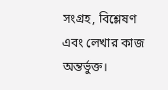সংগ্রহ, বিশ্লেষণ এবং লেখার কাজ অন্তর্ভুক্ত।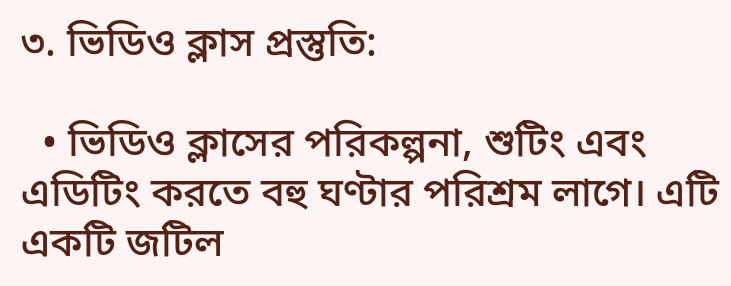৩. ভিডিও ক্লাস প্রস্তুতি:

  • ভিডিও ক্লাসের পরিকল্পনা, শুটিং এবং এডিটিং করতে বহু ঘণ্টার পরিশ্রম লাগে। এটি একটি জটিল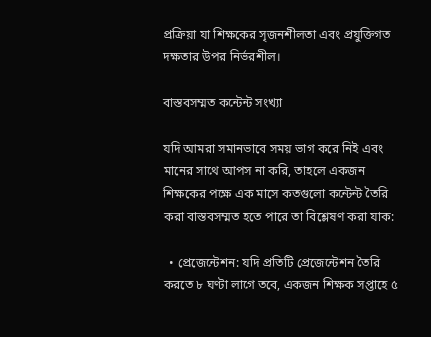প্রক্রিয়া যা শিক্ষকের সৃজনশীলতা এবং প্রযুক্তিগত দক্ষতার উপর নির্ভরশীল।

বাস্তবসম্মত কন্টেন্ট সংখ্যা

যদি আমরা সমানভাবে সময় ভাগ করে নিই এবং মানের সাথে আপস না করি, তাহলে একজন শিক্ষকের পক্ষে এক মাসে কতগুলো কন্টেন্ট তৈরি করা বাস্তবসম্মত হতে পারে তা বিশ্লেষণ করা যাক:

  • প্রেজেন্টেশন: যদি প্রতিটি প্রেজেন্টেশন তৈরি করতে ৮ ঘণ্টা লাগে তবে, একজন শিক্ষক সপ্তাহে ৫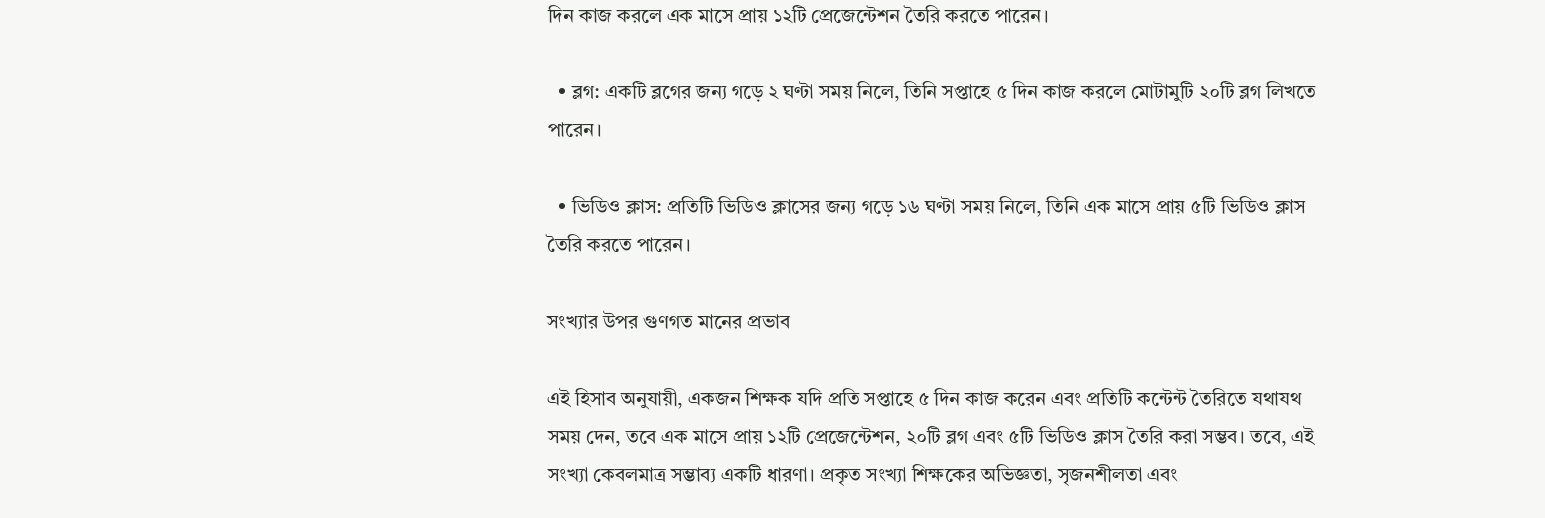দিন কাজ করলে এক মাসে প্রায় ১২টি প্রেজেন্টেশন তৈরি করতে পারেন।

  • ব্লগ: একটি ব্লগের জন্য গড়ে ২ ঘণ্টা সময় নিলে, তিনি সপ্তাহে ৫ দিন কাজ করলে মোটামুটি ২০টি ব্লগ লিখতে পারেন।

  • ভিডিও ক্লাস: প্রতিটি ভিডিও ক্লাসের জন্য গড়ে ১৬ ঘণ্টা সময় নিলে, তিনি এক মাসে প্রায় ৫টি ভিডিও ক্লাস তৈরি করতে পারেন।

সংখ্যার উপর গুণগত মানের প্রভাব

এই হিসাব অনুযায়ী, একজন শিক্ষক যদি প্রতি সপ্তাহে ৫ দিন কাজ করেন এবং প্রতিটি কন্টেন্ট তৈরিতে যথাযথ সময় দেন, তবে এক মাসে প্রায় ১২টি প্রেজেন্টেশন, ২০টি ব্লগ এবং ৫টি ভিডিও ক্লাস তৈরি করা সম্ভব। তবে, এই সংখ্যা কেবলমাত্র সম্ভাব্য একটি ধারণা। প্রকৃত সংখ্যা শিক্ষকের অভিজ্ঞতা, সৃজনশীলতা এবং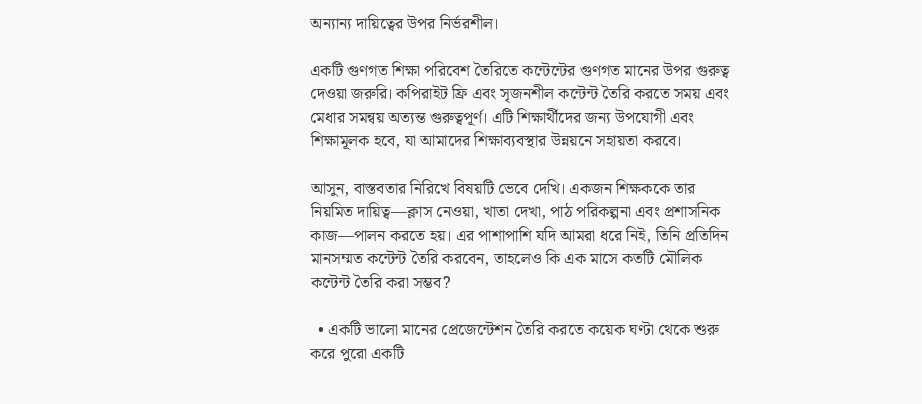অন্যান্য দায়িত্বের উপর নির্ভরশীল।

একটি গুণগত শিক্ষা পরিবেশ তৈরিতে কন্টেন্টের গুণগত মানের উপর গুরুত্ব দেওয়া জরুরি। কপিরাইট ফ্রি এবং সৃজনশীল কন্টেন্ট তৈরি করতে সময় এবং মেধার সমন্বয় অত্যন্ত গুরুত্বপূর্ণ। এটি শিক্ষার্থীদের জন্য উপযোগী এবং শিক্ষামূলক হবে, যা আমাদের শিক্ষাব্যবস্থার উন্নয়নে সহায়তা করবে।

আসুন, বাস্তবতার নিরিখে বিষয়টি ভেবে দেখি। একজন শিক্ষককে তার নিয়মিত দায়িত্ব—ক্লাস নেওয়া, খাতা দেখা, পাঠ পরিকল্পনা এবং প্রশাসনিক কাজ—পালন করতে হয়। এর পাশাপাশি যদি আমরা ধরে নিই, তিনি প্রতিদিন মানসম্মত কন্টেন্ট তৈরি করবেন, তাহলেও কি এক মাসে কতটি মৌলিক কন্টেন্ট তৈরি করা সম্ভব?

  • একটি ভালো মানের প্রেজেন্টেশন তৈরি করতে কয়েক ঘণ্টা থেকে শুরু করে পুরো একটি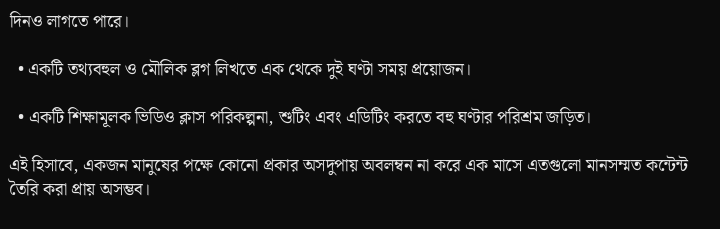দিনও লাগতে পারে।

  • একটি তথ্যবহুল ও মৌলিক ব্লগ লিখতে এক থেকে দুই ঘণ্টা সময় প্রয়োজন।

  • একটি শিক্ষামূলক ভিডিও ক্লাস পরিকল্পনা, শুটিং এবং এডিটিং করতে বহু ঘণ্টার পরিশ্রম জড়িত।

এই হিসাবে, একজন মানুষের পক্ষে কোনো প্রকার অসদুপায় অবলম্বন না করে এক মাসে এতগুলো মানসম্মত কন্টেন্ট তৈরি করা প্রায় অসম্ভব।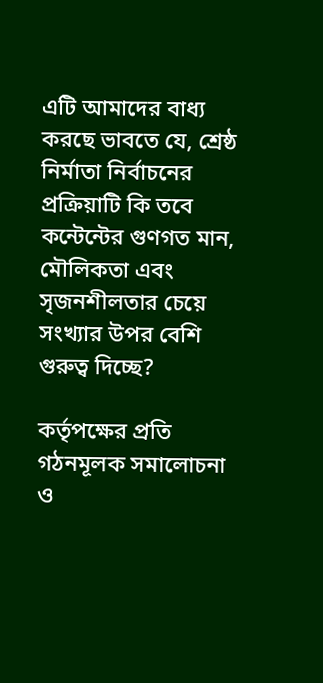এটি আমাদের বাধ্য করছে ভাবতে যে, শ্রেষ্ঠ নির্মাতা নির্বাচনের প্রক্রিয়াটি কি তবে কন্টেন্টের গুণগত মান, মৌলিকতা এবং সৃজনশীলতার চেয়ে সংখ্যার উপর বেশি গুরুত্ব দিচ্ছে?

কর্তৃপক্ষের প্রতি গঠনমূলক সমালোচনা ও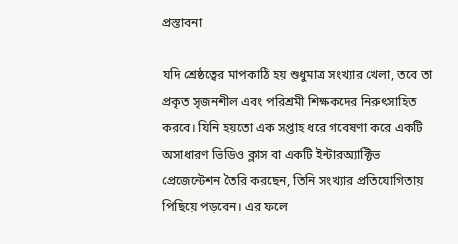প্রস্তাবনা

যদি শ্রেষ্ঠত্বের মাপকাঠি হয় শুধুমাত্র সংখ্যার খেলা, তবে তা প্রকৃত সৃজনশীল এবং পরিশ্রমী শিক্ষকদের নিরুৎসাহিত করবে। যিনি হয়তো এক সপ্তাহ ধরে গবেষণা করে একটি অসাধারণ ভিডিও ক্লাস বা একটি ইন্টারঅ্যাক্টিভ প্রেজেন্টেশন তৈরি করছেন, তিনি সংখ্যার প্রতিযোগিতায় পিছিয়ে পড়বেন। এর ফলে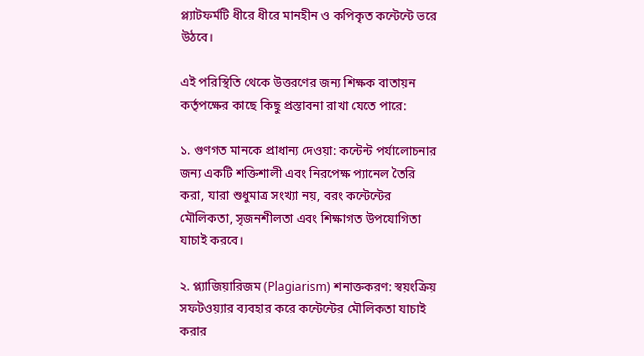প্ল্যাটফর্মটি ধীরে ধীরে মানহীন ও কপিকৃত কন্টেন্টে ভরে উঠবে।

এই পরিস্থিতি থেকে উত্তরণের জন্য শিক্ষক বাতায়ন কর্তৃপক্ষের কাছে কিছু প্রস্তাবনা রাখা যেতে পারে:

১. গুণগত মানকে প্রাধান্য দেওয়া: কন্টেন্ট পর্যালোচনার জন্য একটি শক্তিশালী এবং নিরপেক্ষ প্যানেল তৈরি করা, যারা শুধুমাত্র সংখ্যা নয়, বরং কন্টেন্টের মৌলিকতা, সৃজনশীলতা এবং শিক্ষাগত উপযোগিতা যাচাই করবে।

২. প্ল্যাজিয়ারিজম (Plagiarism) শনাক্তকরণ: স্বয়ংক্রিয় সফটওয়্যার ব্যবহার করে কন্টেন্টের মৌলিকতা যাচাই করার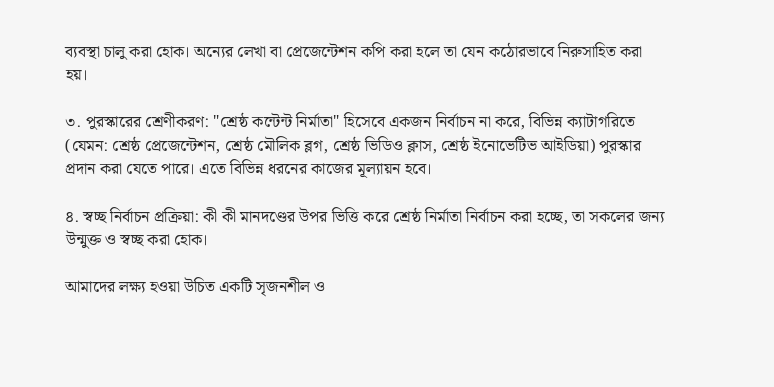ব্যবস্থা চালু করা হোক। অন্যের লেখা বা প্রেজেন্টেশন কপি করা হলে তা যেন কঠোরভাবে নিরুসাহিত করা হয়।

৩. পুরস্কারের শ্রেণীকরণ: "শ্রেষ্ঠ কন্টেন্ট নির্মাতা" হিসেবে একজন নির্বাচন না করে, বিভিন্ন ক্যাটাগরিতে (যেমন: শ্রেষ্ঠ প্রেজেন্টেশন, শ্রেষ্ঠ মৌলিক ব্লগ, শ্রেষ্ঠ ভিডিও ক্লাস, শ্রেষ্ঠ ইনোভেটিভ আইডিয়া) পুরস্কার প্রদান করা যেতে পারে। এতে বিভিন্ন ধরনের কাজের মূল্যায়ন হবে।

৪. স্বচ্ছ নির্বাচন প্রক্রিয়া: কী কী মানদণ্ডের উপর ভিত্তি করে শ্রেষ্ঠ নির্মাতা নির্বাচন করা হচ্ছে, তা সকলের জন্য উন্মুক্ত ও স্বচ্ছ করা হোক।

আমাদের লক্ষ্য হওয়া উচিত একটি সৃজনশীল ও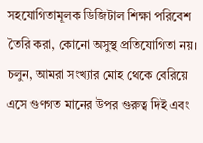সহযোগিতামূলক ডিজিটাল শিক্ষা পরিবেশ তৈরি করা, কোনো অসুস্থ প্রতিযোগিতা নয়। চলুন, আমরা সংখ্যার মোহ থেকে বেরিয়ে এসে গুণগত মানের উপর গুরুত্ব দিই এবং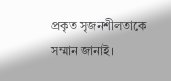প্রকৃত সৃজনশীলতাকে সম্মান জানাই।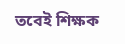তবেই শিক্ষক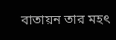বাতায়ন তার মহৎ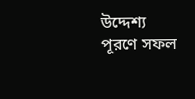উদ্দেশ্য পূরণে সফল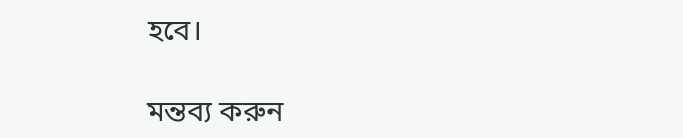হবে।

মন্তব্য করুন